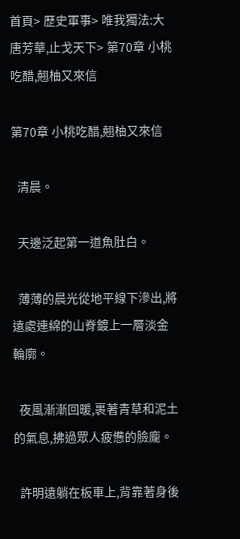首頁> 歷史軍事> 唯我獨法:大唐芳華,止戈天下> 第70章 小桃吃醋,翹柚又來信

第70章 小桃吃醋,翹柚又來信

  清晨。

  天邊泛起第一道魚肚白。

  薄薄的晨光從地平線下滲出,將遠處連綿的山脊鍍上一層淡金輪廓。

  夜風漸漸回暖,裹著青草和泥土的氣息,拂過眾人疲憊的臉龐。

  許明遠躺在板車上,背靠著身後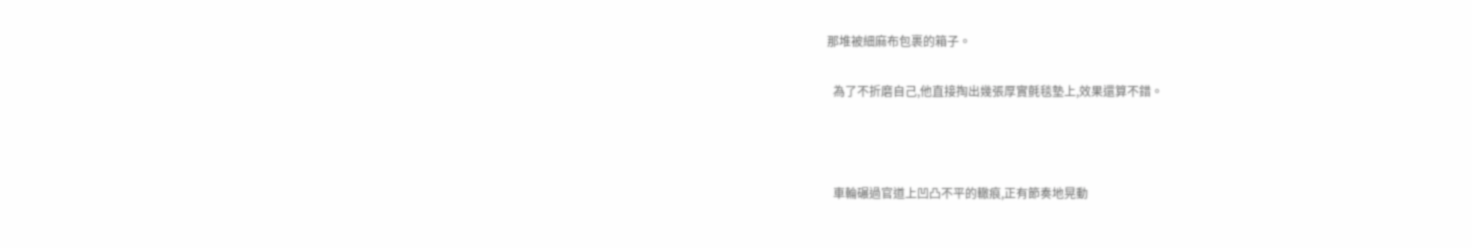那堆被細麻布包裹的箱子。

  為了不折磨自己,他直接掏出幾張厚實氈毯墊上,效果還算不錯。



  車輪碾過官道上凹凸不平的轍痕,正有節奏地晃動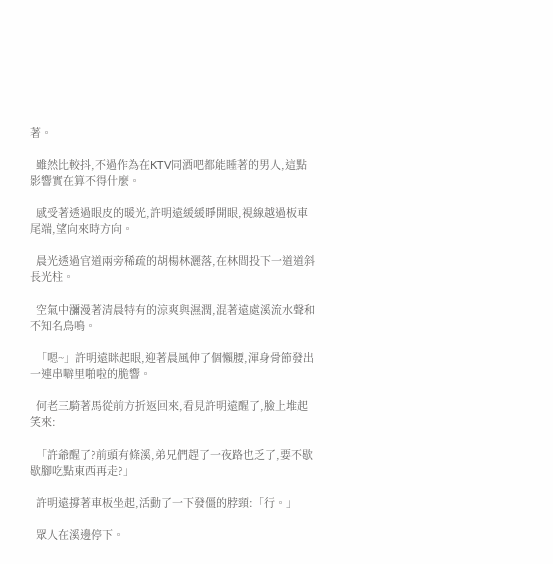著。

  雖然比較抖,不過作為在KTV同酒吧都能睡著的男人,這點影響實在算不得什麼。

  感受著透過眼皮的暖光,許明遠緩緩睜開眼,視線越過板車尾端,望向來時方向。

  晨光透過官道兩旁稀疏的胡楊林灑落,在林間投下一道道斜長光柱。

  空氣中瀰漫著清晨特有的涼爽與濕潤,混著遠處溪流水聲和不知名鳥鳴。

  「嗯~」許明遠眯起眼,迎著晨風伸了個懶腰,渾身骨節發出一連串噼里啪啦的脆響。

  何老三騎著馬從前方折返回來,看見許明遠醒了,臉上堆起笑來:

  「許爺醒了?前頭有條溪,弟兄們趕了一夜路也乏了,要不歇歇腳吃點東西再走?」

  許明遠撐著車板坐起,活動了一下發僵的脖頸:「行。」

  眾人在溪邊停下。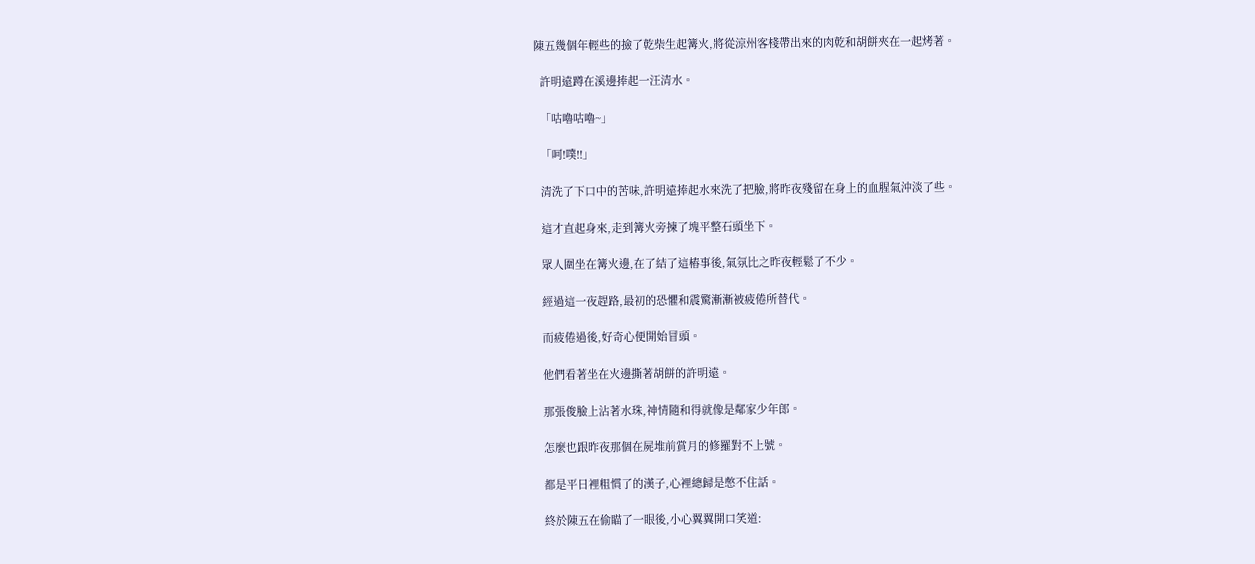陳五幾個年輕些的撿了乾柴生起篝火,將從涼州客棧帶出來的肉乾和胡餅夾在一起烤著。

  許明遠蹲在溪邊捧起一汪清水。

  「咕嚕咕嚕~」

  「呵!噗!!」

  清洗了下口中的苦味,許明遠捧起水來洗了把臉,將昨夜殘留在身上的血腥氣沖淡了些。

  這才直起身來,走到篝火旁揀了塊平整石頭坐下。

  眾人圍坐在篝火邊,在了結了這樁事後,氣氛比之昨夜輕鬆了不少。

  經過這一夜趕路,最初的恐懼和震驚漸漸被疲倦所替代。

  而疲倦過後,好奇心便開始冒頭。

  他們看著坐在火邊撕著胡餅的許明遠。

  那張俊臉上沾著水珠,神情隨和得就像是鄰家少年郎。

  怎麼也跟昨夜那個在屍堆前賞月的修羅對不上號。

  都是平日裡粗慣了的漢子,心裡總歸是憋不住話。

  終於陳五在偷瞄了一眼後,小心翼翼開口笑道: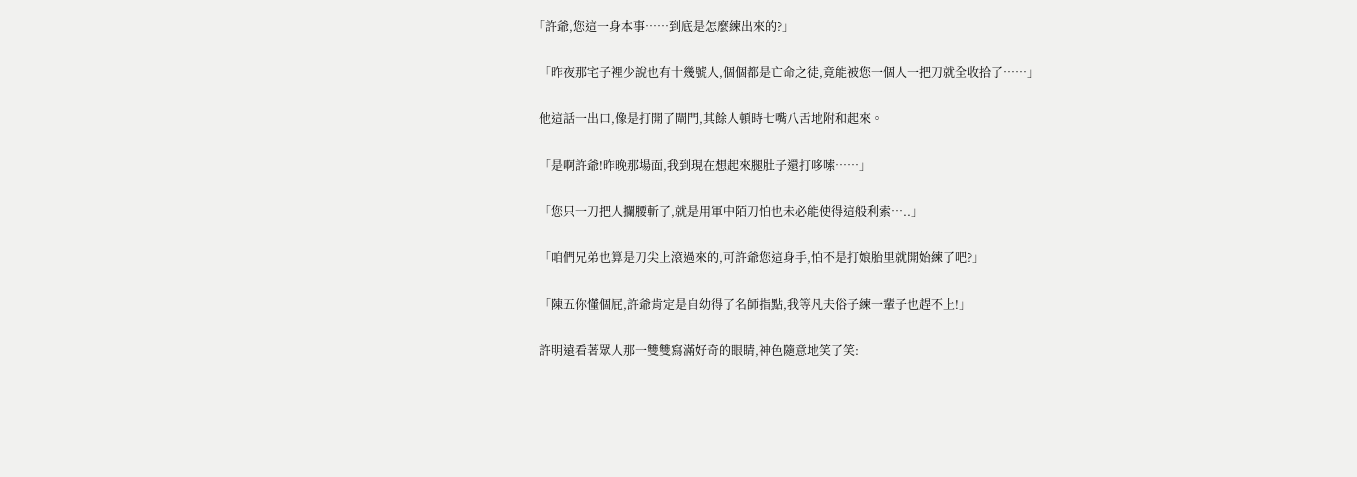「許爺,您這一身本事……到底是怎麼練出來的?」

  「昨夜那宅子裡少說也有十幾號人,個個都是亡命之徒,竟能被您一個人一把刀就全收拾了……」

  他這話一出口,像是打開了閘門,其餘人頓時七嘴八舌地附和起來。

  「是啊許爺!昨晚那場面,我到現在想起來腿肚子還打哆嗦……」

  「您只一刀把人攔腰斬了,就是用軍中陌刀怕也未必能使得這般利索…..」

  「咱們兄弟也算是刀尖上滾過來的,可許爺您這身手,怕不是打娘胎里就開始練了吧?」

  「陳五你懂個屁,許爺肯定是自幼得了名師指點,我等凡夫俗子練一輩子也趕不上!」

  許明遠看著眾人那一雙雙寫滿好奇的眼睛,神色隨意地笑了笑: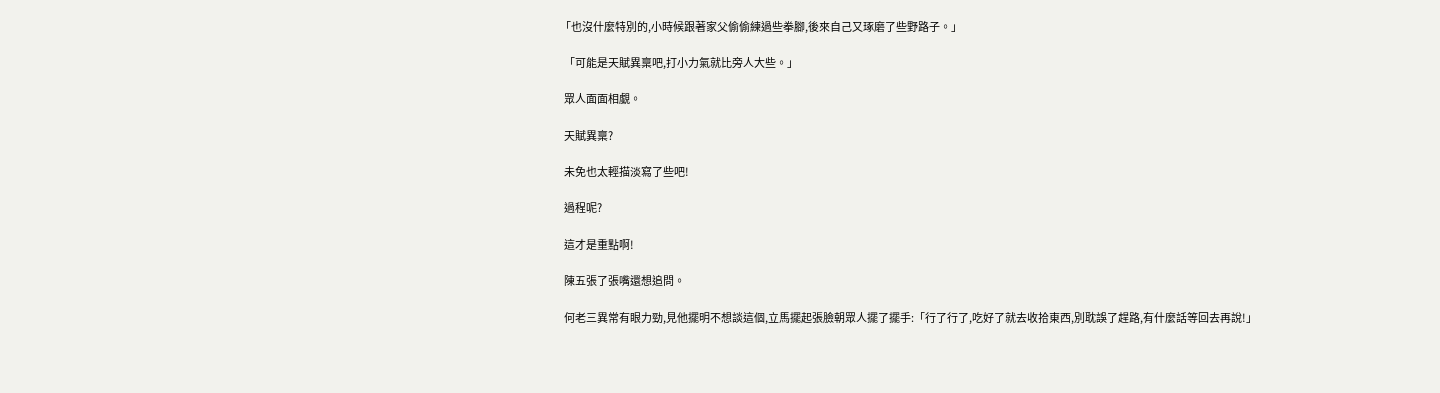「也沒什麼特別的,小時候跟著家父偷偷練過些拳腳,後來自己又琢磨了些野路子。」

  「可能是天賦異稟吧,打小力氣就比旁人大些。」

  眾人面面相覷。

  天賦異稟?

  未免也太輕描淡寫了些吧!

  過程呢?

  這才是重點啊!

  陳五張了張嘴還想追問。

  何老三異常有眼力勁,見他擺明不想談這個,立馬擺起張臉朝眾人擺了擺手:「行了行了,吃好了就去收拾東西,別耽誤了趕路,有什麼話等回去再說!」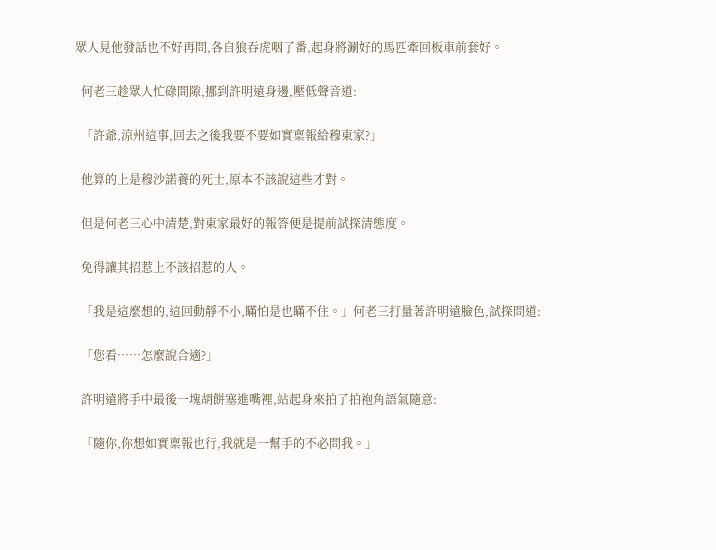眾人見他發話也不好再問,各自狼吞虎咽了番,起身將涮好的馬匹牽回板車前套好。

  何老三趁眾人忙碌間隙,挪到許明遠身邊,壓低聲音道:

  「許爺,涼州這事,回去之後我要不要如實稟報給穆東家?」

  他算的上是穆沙諾養的死士,原本不該說這些才對。

  但是何老三心中清楚,對東家最好的報答便是提前試探清態度。

  免得讓其招惹上不該招惹的人。

  「我是這麼想的,這回動靜不小,瞞怕是也瞞不住。」何老三打量著許明遠臉色,試探問道:

  「您看……怎麼說合適?」

  許明遠將手中最後一塊胡餅塞進嘴裡,站起身來拍了拍袍角語氣隨意:

  「隨你,你想如實稟報也行,我就是一幫手的不必問我。」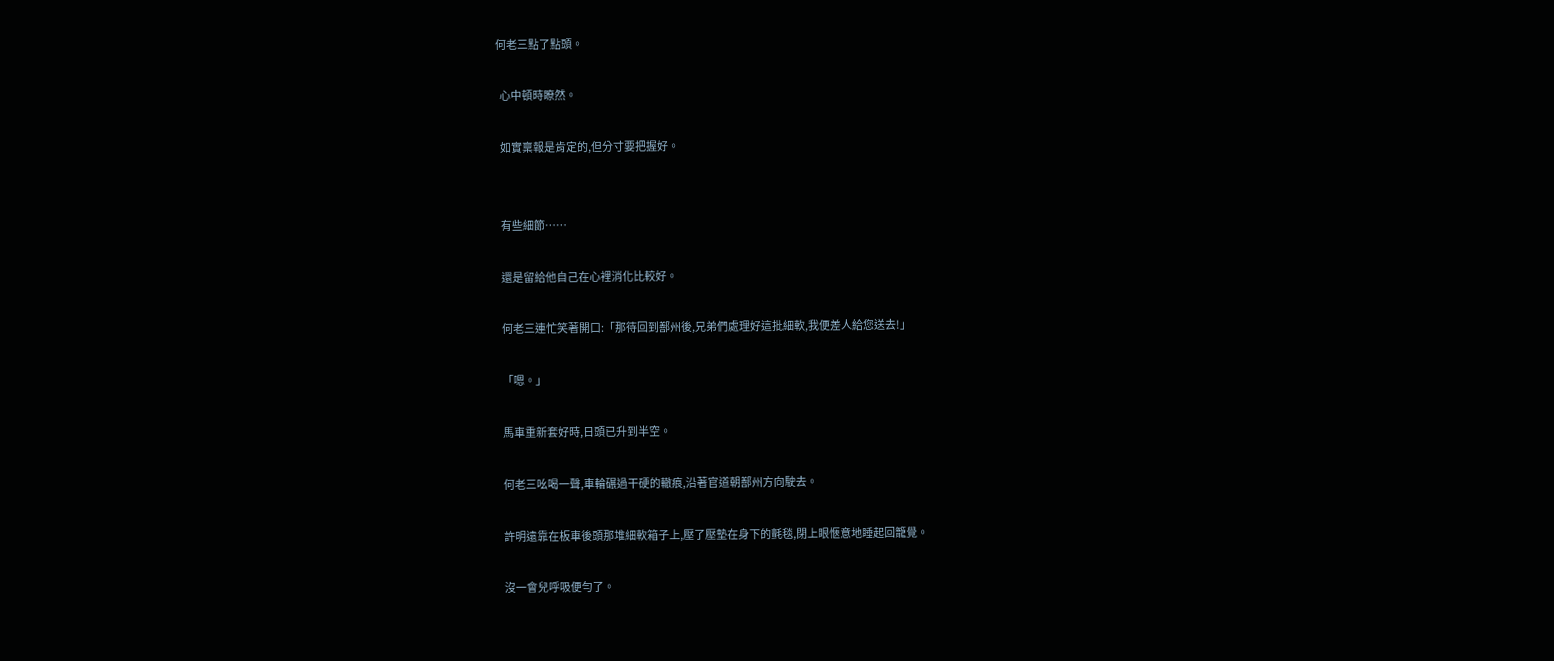何老三點了點頭。

  心中頓時瞭然。

  如實稟報是肯定的,但分寸要把握好。


  有些細節……

  還是留給他自己在心裡消化比較好。

  何老三連忙笑著開口:「那待回到鄯州後,兄弟們處理好這批細軟,我便差人給您送去!」

  「嗯。」

  馬車重新套好時,日頭已升到半空。

  何老三吆喝一聲,車輪碾過干硬的轍痕,沿著官道朝鄯州方向駛去。

  許明遠靠在板車後頭那堆細軟箱子上,壓了壓墊在身下的氈毯,閉上眼愜意地睡起回籠覺。

  沒一會兒呼吸便勻了。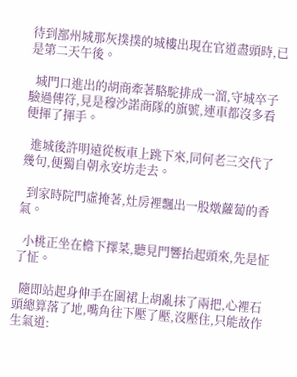待到鄯州城那灰撲撲的城樓出現在官道盡頭時,已是第二天午後。

  城門口進出的胡商牽著駱駝排成一溜,守城卒子驗過傳符,見是穆沙諾商隊的旗號,連車都沒多看便揮了揮手。

  進城後許明遠從板車上跳下來,同何老三交代了幾句,便獨自朝永安坊走去。

  到家時院門虛掩著,灶房裡飄出一股燉蘿蔔的香氣。

  小桃正坐在檐下擇菜,聽見門響抬起頭來,先是怔了怔。

  隨即站起身伸手在圍裙上胡亂抹了兩把,心裡石頭總算落了地,嘴角往下壓了壓,沒壓住,只能故作生氣道: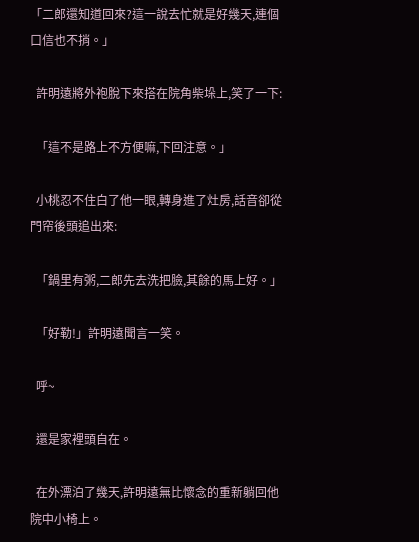「二郎還知道回來?這一說去忙就是好幾天,連個口信也不捎。」

  許明遠將外袍脫下來搭在院角柴垛上,笑了一下:

  「這不是路上不方便嘛,下回注意。」

  小桃忍不住白了他一眼,轉身進了灶房,話音卻從門帘後頭追出來:

  「鍋里有粥,二郎先去洗把臉,其餘的馬上好。」

  「好勒!」許明遠聞言一笑。

  呼~

  還是家裡頭自在。

  在外漂泊了幾天,許明遠無比懷念的重新躺回他院中小椅上。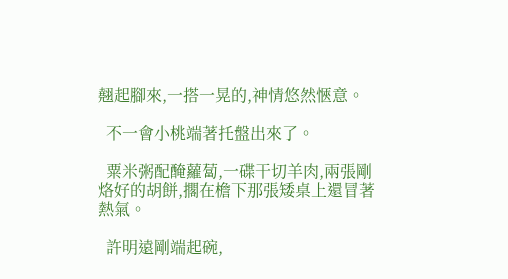翹起腳來,一搭一晃的,神情悠然愜意。

  不一會小桃端著托盤出來了。

  粟米粥配醃蘿蔔,一碟干切羊肉,兩張剛烙好的胡餅,擱在檐下那張矮桌上還冒著熱氣。

  許明遠剛端起碗,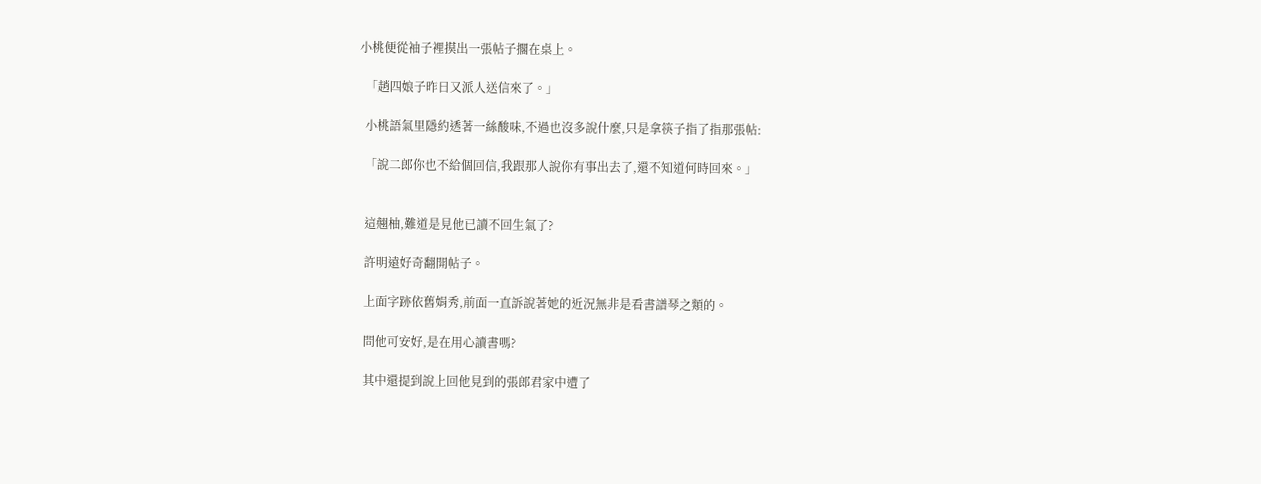小桃便從袖子裡摸出一張帖子擱在桌上。

  「趙四娘子昨日又派人送信來了。」

  小桃語氣里隱約透著一絲酸味,不過也沒多說什麼,只是拿筷子指了指那張帖:

  「說二郎你也不給個回信,我跟那人說你有事出去了,還不知道何時回來。」


  這翹柚,難道是見他已讀不回生氣了?

  許明遠好奇翻開帖子。

  上面字跡依舊娟秀,前面一直訴說著她的近況無非是看書譜琴之類的。

  問他可安好,是在用心讀書嗎?

  其中還提到說上回他見到的張郎君家中遭了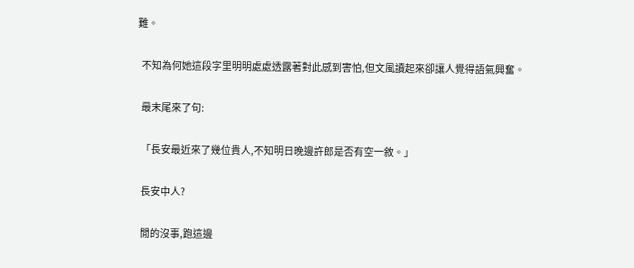難。

  不知為何她這段字里明明處處透露著對此感到害怕,但文風讀起來卻讓人覺得語氣興奮。

  最末尾來了句:

  「長安最近來了幾位貴人,不知明日晚邊許郎是否有空一敘。」

  長安中人?

  閒的沒事,跑這邊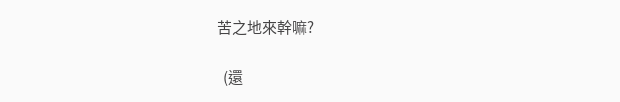苦之地來幹嘛?

  (還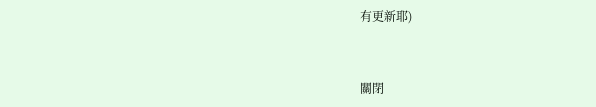有更新耶)


關閉